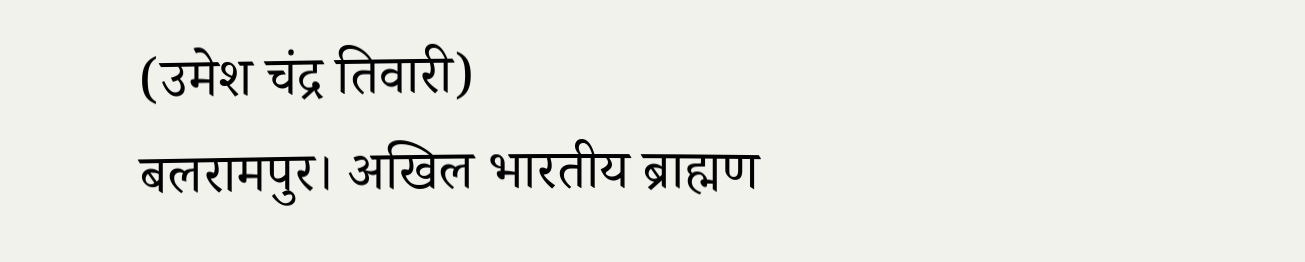(उमेश चंद्र तिवारी)
बलरामपुर। अखिल भारतीय ब्राह्मण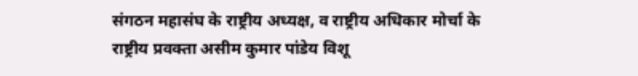संगठन महासंघ के राष्ट्रीय अध्यक्ष, व राष्ट्रीय अधिकार मोर्चा के राष्ट्रीय प्रवक्ता असीम कुमार पांडेय विशू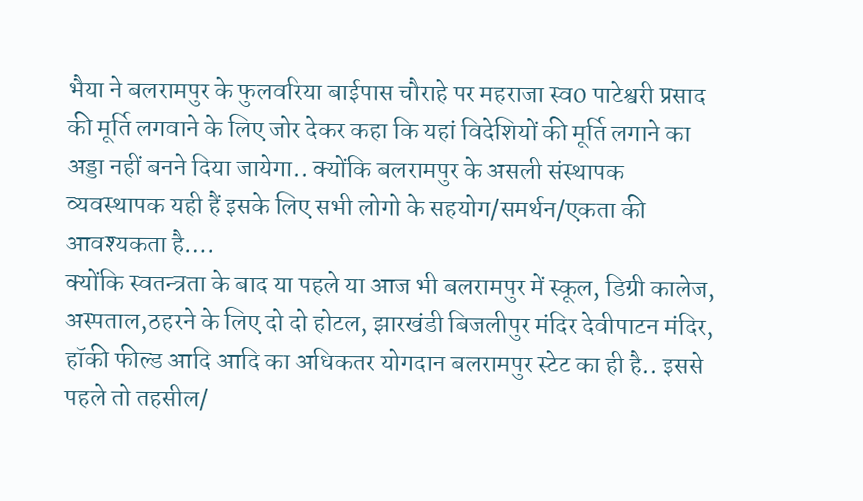भैया ने बलरामपुर के फुलवरिया बाईपास चौराहे पर महराजा स्व0 पाटेश्वरी प्रसाद की मूर्ति लगवाने के लिए जोर देकर कहा कि यहां विदेशियों की मूर्ति लगाने का अड्डा नहीं बनने दिया जायेगा.. क्योंकि बलरामपुर के असली संस्थापक व्यवस्थापक यही हैं इसके लिए सभी लोगो के सहयोग/समर्थन/एकता की आवश्यकता है….
क्योंकि स्वतन्त्रता के बाद या पहले या आज भी बलरामपुर में स्कूल, डिग्री कालेज, अस्पताल,ठहरने के लिए दो दो होटल, झारखंडी बिजलीपुर मंदिर देवीपाटन मंदिर, हॉकी फील्ड आदि आदि का अधिकतर योगदान बलरामपुर स्टेट का ही है.. इससे पहले तो तहसील/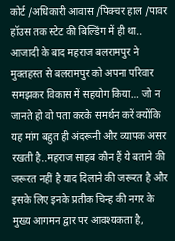कोर्ट /अधिकारी आवास /पिक्चर हाल /पावर हॉउस तक स्टेट की बिल्डिंग में ही था.. आजादी के बाद महराज बलरामपुर ने मुक्तहस्त से बलरामपुर को अपना परिवार समझकर विकास में सहयोग किया… जो न जानते हो वो पता करके समर्थन करें क्योंकि यह मांग बहुत ही अंदरूनी और व्यापक असर रखती है..महराज साहब कौन हैं ये बताने की जरूरत नहीं है याद दिलाने की जरूरत है और इसके लिए इनके प्रतीक चिन्ह की नगर के मुख्य आगमन द्वार पर आवश्यकता है,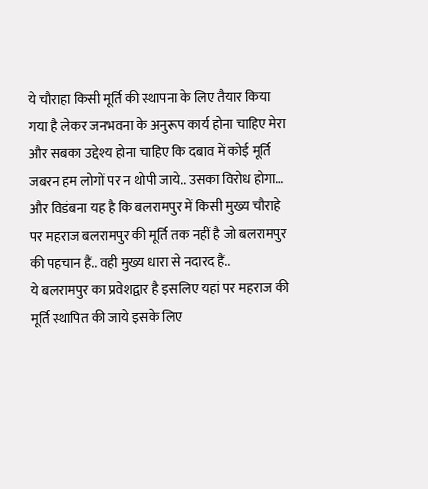ये चौराहा किसी मूर्ति की स्थापना के लिए तैयार किया गया है लेकर जनभवना के अनुरूप कार्य होना चाहिए मेरा और सबका उद्देश्य होना चाहिए कि दबाव में कोई मूर्ति जबरन हम लोगों पर न थोपी जाये.. उसका विरोध होगा…
और विडंबना यह है कि बलरामपुर में किसी मुख्य चौराहे पर महराज बलरामपुर की मूर्ति तक नहीं है जो बलरामपुर की पहचान हैं.. वही मुख्य धारा से नदारद हैं..
ये बलरामपुर का प्रवेशद्वार है इसलिए यहां पर महराज की मूर्ति स्थापित की जाये इसके लिए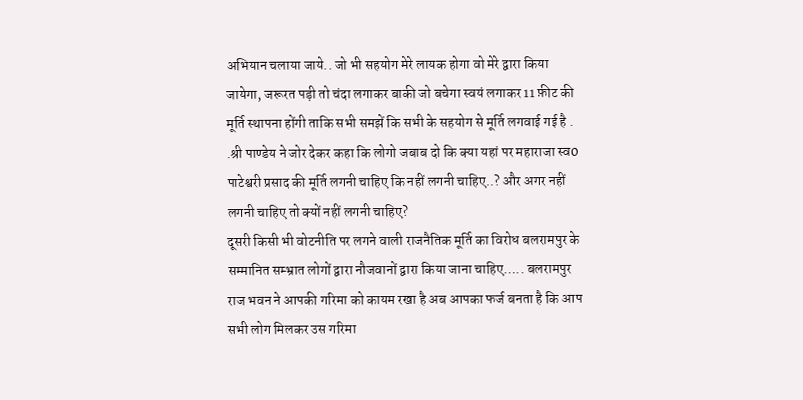अभियान चलाया जाये.. जो भी सहयोग मेरे लायक होगा वो मेरे द्वारा किया जायेगा, जरूरत पड़ी तो चंदा लगाकर बाकी जो बचेगा स्वयं लगाकर 11 फ़ीट की मूर्ति स्थापना होंगी ताकि सभी समझें कि सभी के सहयोग से मूर्ति लगवाई गई है .
.श्री पाण्डेय ने जोर देकर कहा कि लोगो जबाब दो कि क्या यहां पर महाराजा स्व0 पाटेश्वरी प्रसाद की मूर्ति लगनी चाहिए कि नहीं लगनी चाहिए..? और अगर नहीं लगनी चाहिए तो क्यों नहीं लगनी चाहिए?
दूसरी किसी भी वोटनीति पर लगने वाली राजनैतिक मूर्ति का विरोध बलरामपुर के सम्मानित सम्भ्रात लोगों द्वारा नौजवानों द्वारा किया जाना चाहिए….. बलरामपुर राज भवन ने आपकी गरिमा को कायम रखा है अब आपका फर्ज बनता है कि आप सभी लोग मिलकर उस गरिमा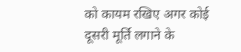को कायम रखिए अगर कोई दूसरी मूर्ति लगाने के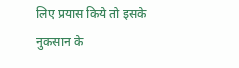लिए प्रयास किये तो इसके नुकसान के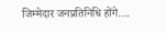जिम्मेदार जनप्रतिनिधि होंगे….